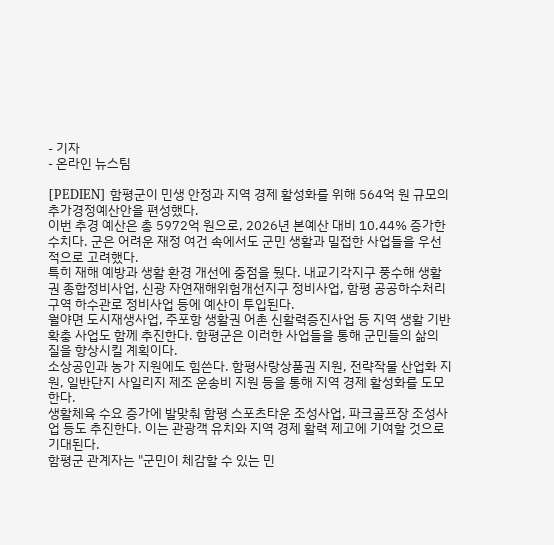- 기자
- 온라인 뉴스팀

[PEDIEN] 함평군이 민생 안정과 지역 경제 활성화를 위해 564억 원 규모의 추가경정예산안을 편성했다.
이번 추경 예산은 총 5972억 원으로, 2026년 본예산 대비 10.44% 증가한 수치다. 군은 어려운 재정 여건 속에서도 군민 생활과 밀접한 사업들을 우선적으로 고려했다.
특히 재해 예방과 생활 환경 개선에 중점을 뒀다. 내교기각지구 풍수해 생활권 종합정비사업, 신광 자연재해위험개선지구 정비사업, 함평 공공하수처리구역 하수관로 정비사업 등에 예산이 투입된다.
월야면 도시재생사업, 주포항 생활권 어촌 신활력증진사업 등 지역 생활 기반 확충 사업도 함께 추진한다. 함평군은 이러한 사업들을 통해 군민들의 삶의 질을 향상시킬 계획이다.
소상공인과 농가 지원에도 힘쓴다. 함평사랑상품권 지원, 전략작물 산업화 지원, 일반단지 사일리지 제조 운송비 지원 등을 통해 지역 경제 활성화를 도모한다.
생활체육 수요 증가에 발맞춰 함평 스포츠타운 조성사업, 파크골프장 조성사업 등도 추진한다. 이는 관광객 유치와 지역 경제 활력 제고에 기여할 것으로 기대된다.
함평군 관계자는 "군민이 체감할 수 있는 민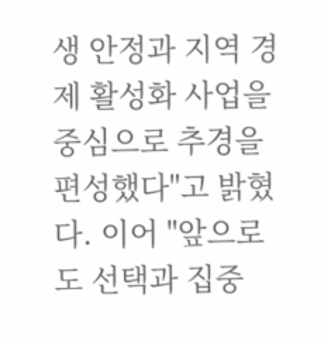생 안정과 지역 경제 활성화 사업을 중심으로 추경을 편성했다"고 밝혔다. 이어 "앞으로도 선택과 집중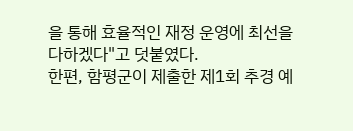을 통해 효율적인 재정 운영에 최선을 다하겠다"고 덧붙였다.
한편, 함평군이 제출한 제1회 추경 예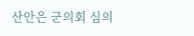산안은 군의회 심의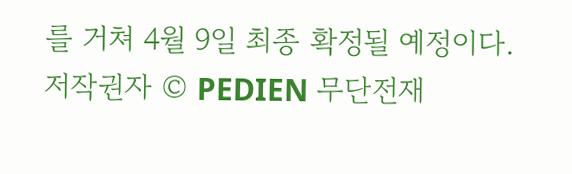를 거쳐 4월 9일 최종 확정될 예정이다.
저작권자 © PEDIEN 무단전재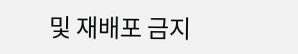및 재배포 금지